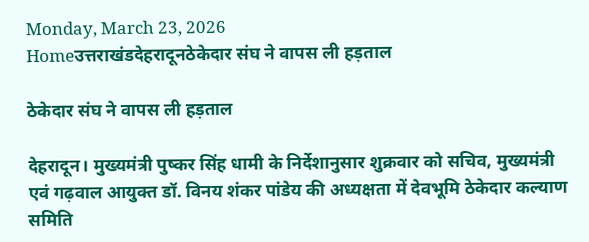Monday, March 23, 2026
Homeउत्तराखंडदेहरादूनठेकेदार संघ ने वापस ली हड़ताल

ठेकेदार संघ ने वापस ली हड़ताल

देहरादून। मुख्यमंत्री पुष्कर सिंह धामी के निर्देशानुसार शुक्रवार को सचिव, मुख्यमंत्री एवं गढ़वाल आयुक्त डॉ. विनय शंकर पांडेय की अध्यक्षता में देवभूमि ठेकेदार कल्याण समिति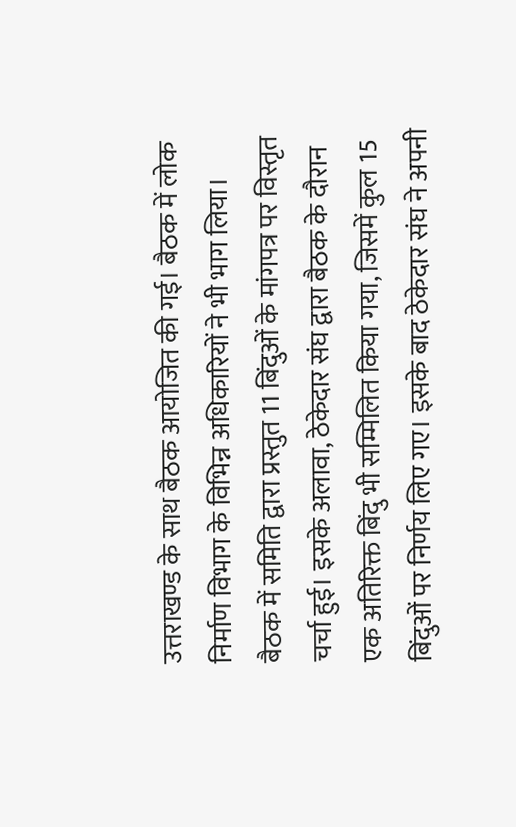उत्तराखण्ड के साथ बैठक आयोजित की गई। बैठक में लोक निर्माण विभाग के विभिन्न अधिकारियों ने भी भाग लिया। बैठक में समिति द्वारा प्रस्तुत 11 बिंदुओं के मांगपत्र पर विस्तृत चर्चा हुई। इसके अलावा, ठेकेदार संघ द्वारा बैठक के दौरान एक अतिरिक्त बिंदु भी सम्मिलित किया गया, जिसमें कुल 15 बिंदुओं पर निर्णय लिए गए। इसके बाद ठेकेदार संघ ने अपनी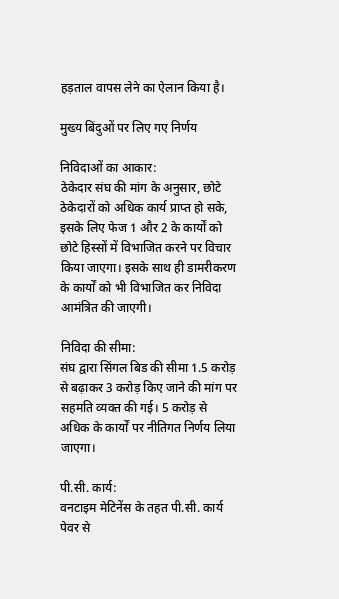हड़ताल वापस लेने का ऐलान किया है।

मुख्य बिंदुओं पर लिए गए निर्णय

निविदाओं का आकार:
ठेकेदार संघ की मांग के अनुसार, छोटे ठेकेदारों को अधिक कार्य प्राप्त हो सके, इसके लिए फेज 1 और 2 के कार्यों को छोटे हिस्सों में विभाजित करने पर विचार किया जाएगा। इसके साथ ही डामरीकरण के कार्यों को भी विभाजित कर निविदा आमंत्रित की जाएगी।

निविदा की सीमा:
संघ द्वारा सिंगल बिड की सीमा 1.5 करोड़ से बढ़ाकर 3 करोड़ किए जाने की मांग पर सहमति व्यक्त की गई। 5 करोड़ से अधिक के कार्यों पर नीतिगत निर्णय लिया जाएगा।

पी.सी. कार्य:
वनटाइम मेटिनेंस के तहत पी.सी. कार्य पेवर से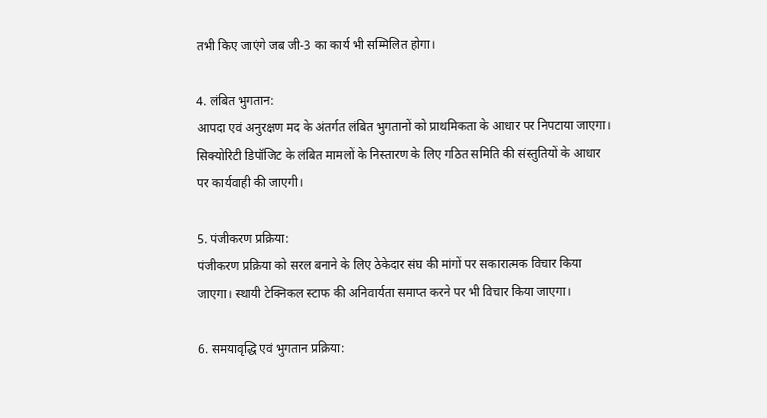तभी किए जाएंगे जब जी-3 का कार्य भी सम्मिलित होगा।

4. लंबित भुगतान:
आपदा एवं अनुरक्षण मद के अंतर्गत लंबित भुगतानों को प्राथमिकता के आधार पर निपटाया जाएगा। सिक्योरिटी डिपॉजिट के लंबित मामलों के निस्तारण के लिए गठित समिति की संस्तुतियों के आधार पर कार्यवाही की जाएगी।

5. पंजीकरण प्रक्रिया:
पंजीकरण प्रक्रिया को सरल बनाने के लिए ठेकेदार संघ की मांगों पर सकारात्मक विचार किया जाएगा। स्थायी टेक्निकल स्टाफ की अनिवार्यता समाप्त करने पर भी विचार किया जाएगा।

6. समयावृद्धि एवं भुगतान प्रक्रिया: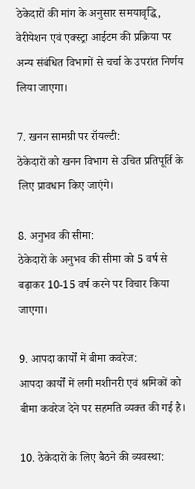ठेकेदारों की मांग के अनुसार समयावृद्धि, वेरीयेशन एवं एक्स्ट्रा आईटम की प्रक्रिया पर अन्य संबंधित विभागों से चर्चा के उपरांत निर्णय लिया जाएगा।

7. खनन सामग्री पर रॉयल्टी:
ठेकेदारों को खनन विभाग से उचित प्रतिपूर्ति के लिए प्रावधान किए जाएंगे।

8. अनुभव की सीमा:
ठेकेदारों के अनुभव की सीमा को 5 वर्ष से बढ़ाकर 10-15 वर्ष करने पर विचार किया जाएगा।

9. आपदा कार्यों में बीमा कवरेज:
आपदा कार्यों में लगी मशीनरी एवं श्रमिकों को बीमा कवरेज देने पर सहमति व्यक्त की गई है।

10. ठेकेदारों के लिए बैठने की व्यवस्था: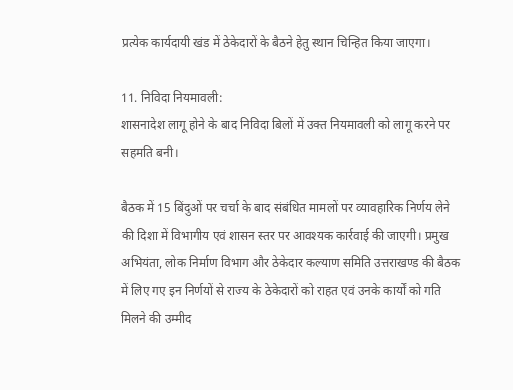प्रत्येक कार्यदायी खंड में ठेकेदारों के बैठने हेतु स्थान चिन्हित किया जाएगा।

11. निविदा नियमावली:
शासनादेश लागू होने के बाद निविदा बिलों में उक्त नियमावली को लागू करने पर सहमति बनी।

बैठक में 15 बिंदुओं पर चर्चा के बाद संबंधित मामलों पर व्यावहारिक निर्णय लेने की दिशा में विभागीय एवं शासन स्तर पर आवश्यक कार्रवाई की जाएगी। प्रमुख अभियंता, लोक निर्माण विभाग और ठेकेदार कल्याण समिति उत्तराखण्ड की बैठक में लिए गए इन निर्णयों से राज्य के ठेकेदारों को राहत एवं उनके कार्यों को गति मिलने की उम्मीद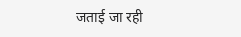जताई जा रही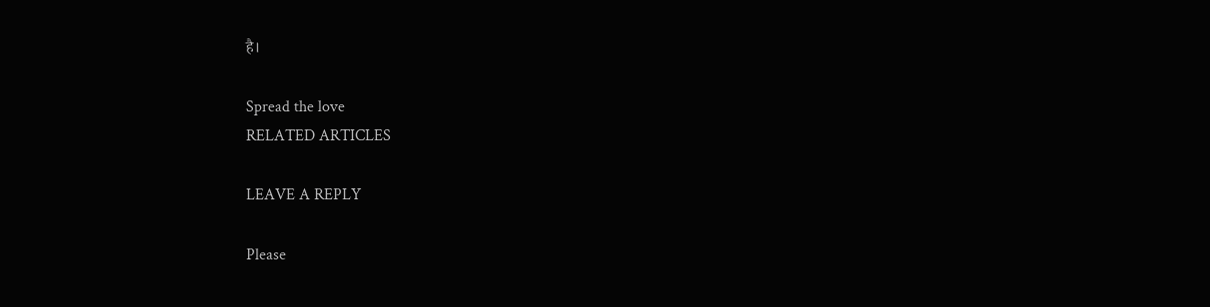है।

Spread the love
RELATED ARTICLES

LEAVE A REPLY

Please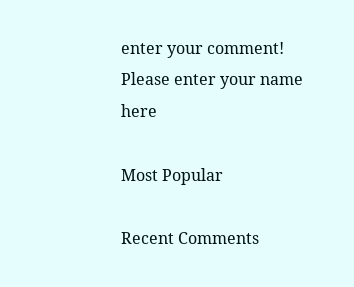enter your comment!
Please enter your name here

Most Popular

Recent Comments